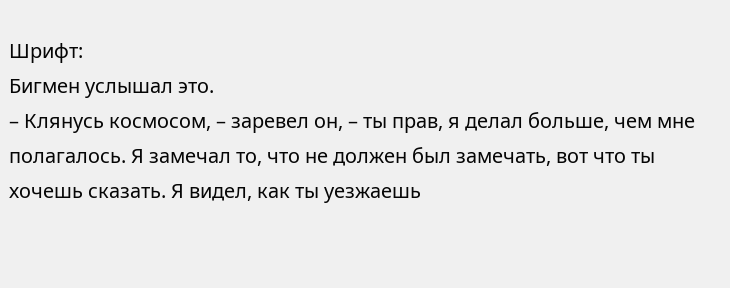Шрифт:
Бигмен услышал это.
– Клянусь космосом, – заревел он, – ты прав, я делал больше, чем мне полагалось. Я замечал то, что не должен был замечать, вот что ты хочешь сказать. Я видел, как ты уезжаешь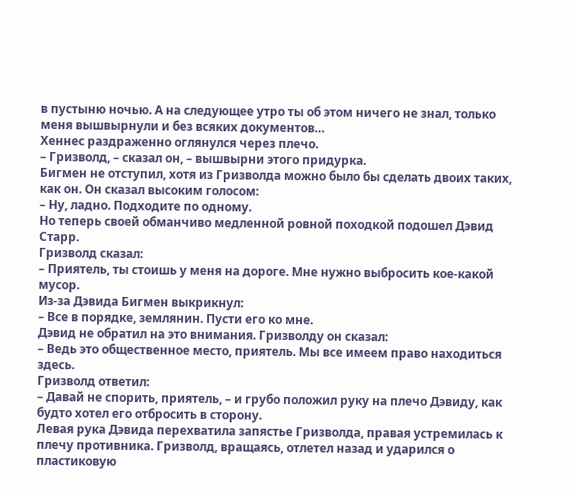в пустыню ночью. А на следующее утро ты об этом ничего не знал, только меня вышвырнули и без всяких документов…
Хеннес раздраженно оглянулся через плечо.
– Гризволд, – сказал он, – вышвырни этого придурка.
Бигмен не отступил, хотя из Гризволда можно было бы сделать двоих таких, как он. Он сказал высоким голосом:
– Ну, ладно. Подходите по одному.
Но теперь своей обманчиво медленной ровной походкой подошел Дэвид Старр.
Гризволд сказал:
– Приятель, ты стоишь у меня на дороге. Мне нужно выбросить кое-какой мусор.
Из-за Дэвида Бигмен выкрикнул:
– Все в порядке, землянин. Пусти его ко мне.
Дэвид не обратил на это внимания. Гризволду он сказал:
– Ведь это общественное место, приятель. Мы все имеем право находиться здесь.
Гризволд ответил:
– Давай не спорить, приятель, – и грубо положил руку на плечо Дэвиду, как будто хотел его отбросить в сторону.
Левая рука Дэвида перехватила запястье Гризволда, правая устремилась к плечу противника. Гризволд, вращаясь, отлетел назад и ударился о пластиковую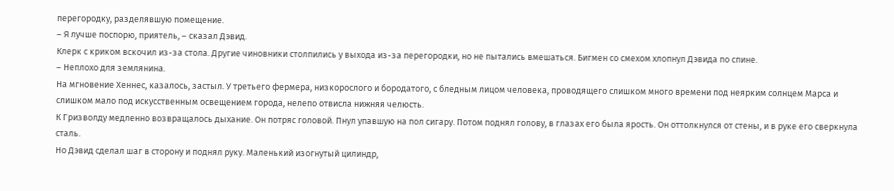перегородку, разделявшую помещение.
– Я лучше поспорю, приятель, – сказал Дэвид.
Клерк с криком вскочил из-за стола. Другие чиновники столпились у выхода из-за перегородки, но не пытались вмешаться. Бигмен со смехом хлопнул Дэвида по спине.
– Неплохо для землянина.
На мгновение Хеннес, казалось, застыл. У третьего фермера, низкорослого и бородатого, с бледным лицом человека, проводящего слишком много времени под неярким солнцем Марса и слишком мало под искусственным освещением города, нелепо отвисла нижняя челюсть.
К Гризволду медленно возвращалось дыхание. Он потряс головой. Пнул упавшую на пол сигару. Потом поднял голову, в глазах его была ярость. Он оттолкнулся от стены, и в руке его сверкнула сталь.
Но Дэвид сделал шаг в сторону и поднял руку. Маленький изогнутый цилиндр,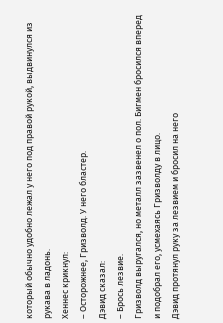который обычно удобно лежал у него под правой рукой, выдвинулся из рукава в ладонь.
Хеннес крикнул:
– Осторожнее, Гризволд. У него бластер.
Дэвид сказал:
– Брось лезвие.
Гризволд выругался, но металл зазвенел о пол. Бигмен бросился вперед и подобрал его, усмехаясь Гризволду в лицо.
Дэвид протянул руку за лезвием и бросил на него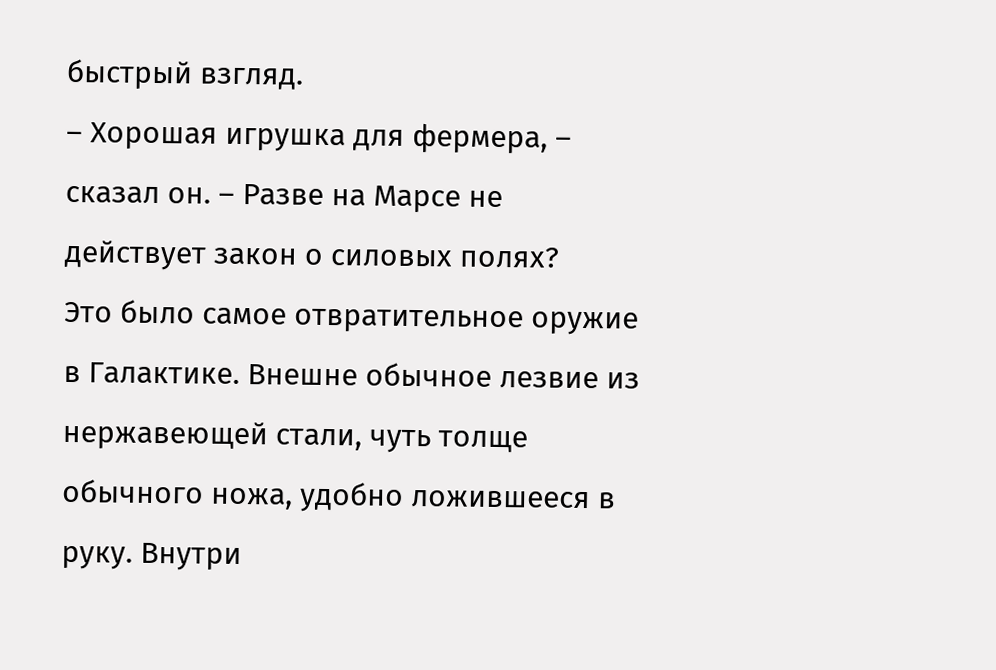быстрый взгляд.
– Хорошая игрушка для фермера, – сказал он. – Разве на Марсе не действует закон о силовых полях?
Это было самое отвратительное оружие в Галактике. Внешне обычное лезвие из нержавеющей стали, чуть толще обычного ножа, удобно ложившееся в руку. Внутри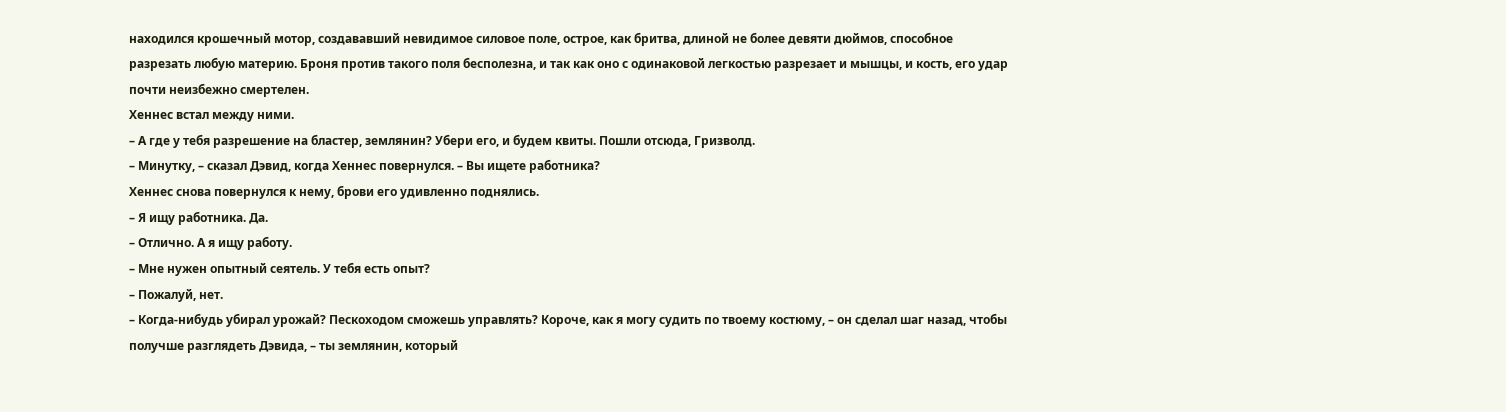находился крошечный мотор, создававший невидимое силовое поле, острое, как бритва, длиной не более девяти дюймов, способное разрезать любую материю. Броня против такого поля бесполезна, и так как оно с одинаковой легкостью разрезает и мышцы, и кость, его удар почти неизбежно смертелен.
Хеннес встал между ними.
– А где у тебя разрешение на бластер, землянин? Убери его, и будем квиты. Пошли отсюда, Гризволд.
– Минутку, – сказал Дэвид, когда Хеннес повернулся. – Вы ищете работника?
Хеннес снова повернулся к нему, брови его удивленно поднялись.
– Я ищу работника. Да.
– Отлично. А я ищу работу.
– Мне нужен опытный сеятель. У тебя есть опыт?
– Пожалуй, нет.
– Когда-нибудь убирал урожай? Пескоходом сможешь управлять? Короче, как я могу судить по твоему костюму, – он сделал шаг назад, чтобы получше разглядеть Дэвида, – ты землянин, который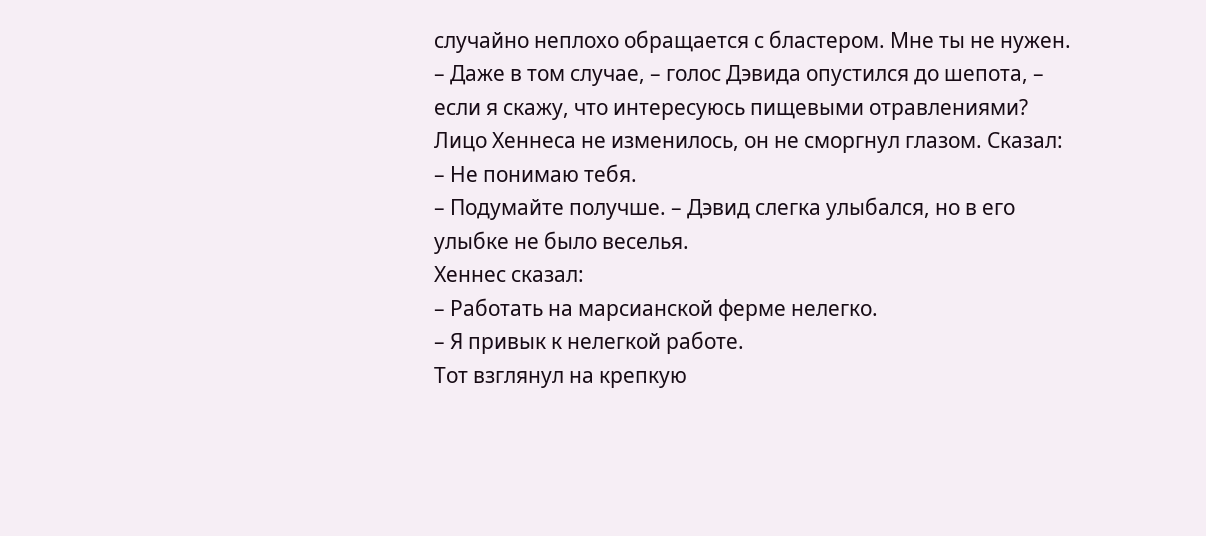случайно неплохо обращается с бластером. Мне ты не нужен.
– Даже в том случае, – голос Дэвида опустился до шепота, – если я скажу, что интересуюсь пищевыми отравлениями?
Лицо Хеннеса не изменилось, он не сморгнул глазом. Сказал:
– Не понимаю тебя.
– Подумайте получше. – Дэвид слегка улыбался, но в его улыбке не было веселья.
Хеннес сказал:
– Работать на марсианской ферме нелегко.
– Я привык к нелегкой работе.
Тот взглянул на крепкую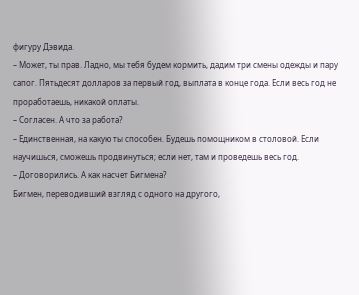фигуру Дэвида.
– Может, ты прав. Ладно, мы тебя будем кормить, дадим три смены одежды и пару сапог. Пятьдесят долларов за первый год, выплата в конце года. Если весь год не проработаешь, никакой оплаты.
– Согласен. А что за работа?
– Единственная, на какую ты способен. Будешь помощником в столовой. Если научишься, сможешь продвинуться; если нет, там и проведешь весь год.
– Договорились. А как насчет Бигмена?
Бигмен, переводивший взгляд с одного на другого,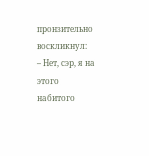пронзительно воскликнул:
– Нет, сэр, я на этого набитого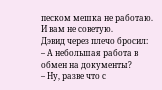песком мешка не работаю. И вам не советую.
Дэвид через плечо бросил:
– А небольшая работа в обмен на документы?
– Ну, разве что с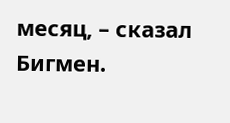месяц, – сказал Бигмен.